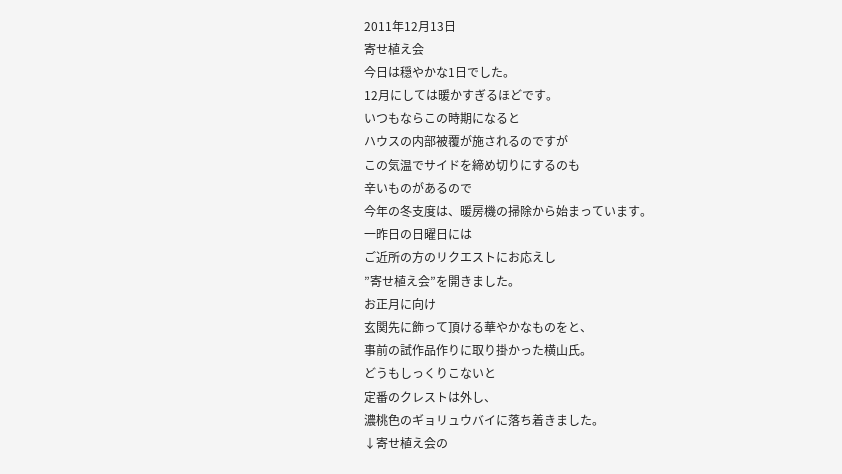2011年12月13日
寄せ植え会
今日は穏やかな1日でした。
12月にしては暖かすぎるほどです。
いつもならこの時期になると
ハウスの内部被覆が施されるのですが
この気温でサイドを締め切りにするのも
辛いものがあるので
今年の冬支度は、暖房機の掃除から始まっています。
一昨日の日曜日には
ご近所の方のリクエストにお応えし
”寄せ植え会”を開きました。
お正月に向け
玄関先に飾って頂ける華やかなものをと、
事前の試作品作りに取り掛かった横山氏。
どうもしっくりこないと
定番のクレストは外し、
濃桃色のギョリュウバイに落ち着きました。
↓寄せ植え会の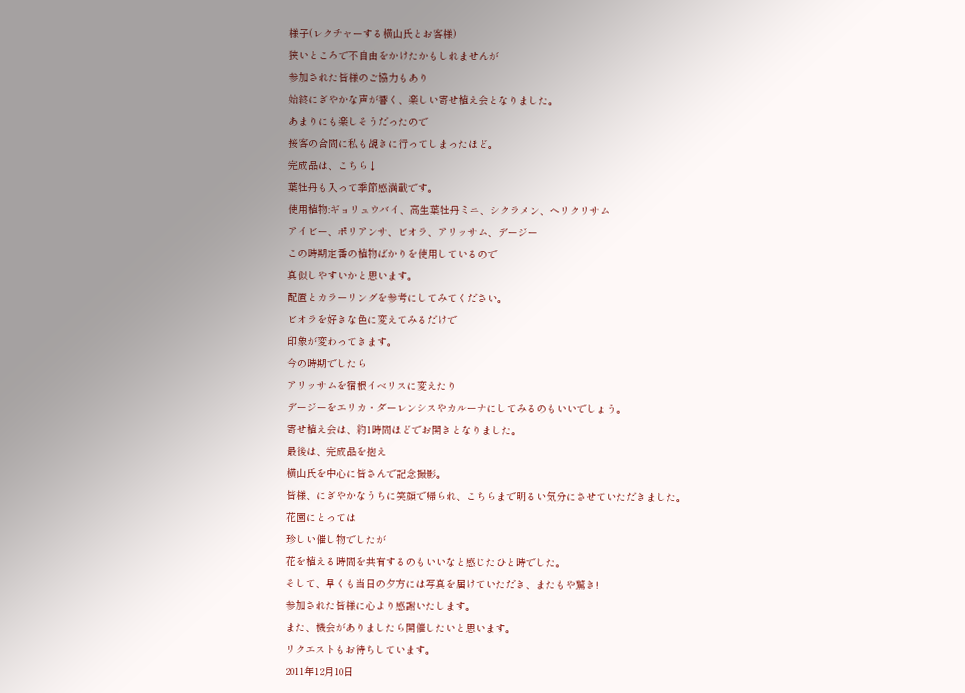様子(レクチャーする横山氏とお客様)
狭いところで不自由をかけたかもしれませんが
参加された皆様のご協力もあり
始終にぎやかな声が響く、楽しい寄せ植え会となりました。
あまりにも楽しそうだったので
接客の合間に私も覘きに行ってしまったほど。
完成品は、こちら↓
葉牡丹も入って季節感満載です。
使用植物:ギョリュウバイ、高生葉牡丹ミニ、シクラメン、ヘリクリサム
アイビー、ポリアンサ、ビオラ、アリッサム、デージー
この時期定番の植物ばかりを使用しているので
真似しやすいかと思います。
配置とカラーリングを参考にしてみてください。
ビオラを好きな色に変えてみるだけで
印象が変わってきます。
今の時期でしたら
アリッサムを宿根イベリスに変えたり
デージーをエリカ・ダーレンシスやカルーナにしてみるのもいいでしょう。
寄せ植え会は、約1時間ほどでお開きとなりました。
最後は、完成品を抱え
横山氏を中心に皆さんで記念撮影。
皆様、にぎやかなうちに笑顔で帰られ、こちらまで明るい気分にさせていただきました。
花園にとっては
珍しい催し物でしたが
花を植える時間を共有するのもいいなと感じたひと時でした。
そして、早くも当日の夕方には写真を届けていただき、またもや驚き!
参加された皆様に心より感謝いたします。
また、機会がありましたら開催したいと思います。
リクエストもお待ちしています。
2011年12月10日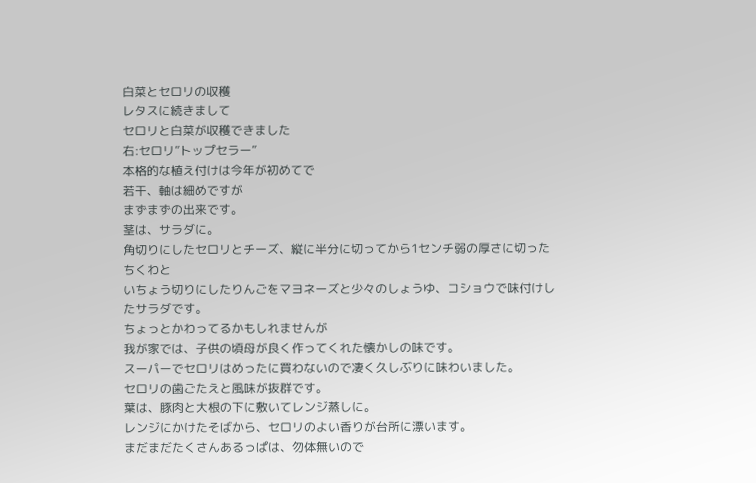白菜とセロリの収穫
レタスに続きまして
セロリと白菜が収穫できました
右:セロリ”トップセラー”
本格的な植え付けは今年が初めてで
若干、軸は細めですが
まずまずの出来です。
茎は、サラダに。
角切りにしたセロリとチーズ、縦に半分に切ってから1センチ弱の厚さに切ったちくわと
いちょう切りにしたりんごをマヨネーズと少々のしょうゆ、コショウで味付けしたサラダです。
ちょっとかわってるかもしれませんが
我が家では、子供の頃母が良く作ってくれた懐かしの味です。
スーパーでセロリはめったに買わないので凄く久しぶりに味わいました。
セロリの歯ごたえと風味が抜群です。
葉は、豚肉と大根の下に敷いてレンジ蒸しに。
レンジにかけたそばから、セロリのよい香りが台所に漂います。
まだまだたくさんあるっぱは、勿体無いので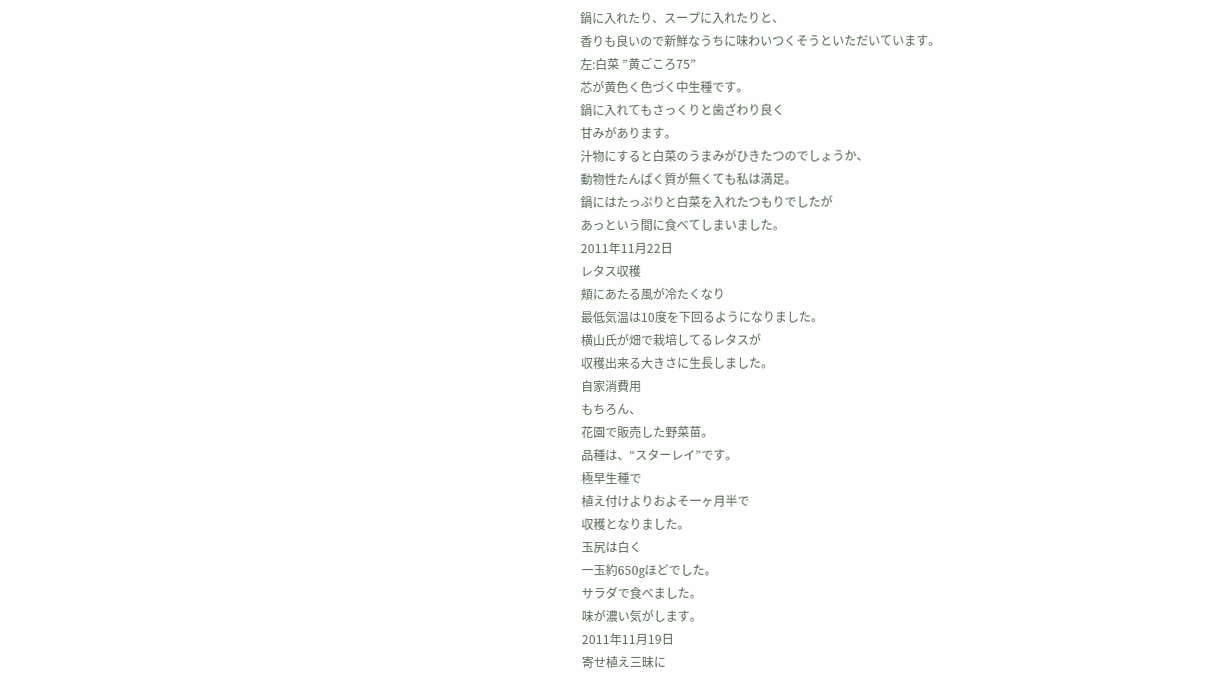鍋に入れたり、スープに入れたりと、
香りも良いので新鮮なうちに味わいつくそうといただいています。
左:白菜 ”黄ごころ75”
芯が黄色く色づく中生種です。
鍋に入れてもさっくりと歯ざわり良く
甘みがあります。
汁物にすると白菜のうまみがひきたつのでしょうか、
動物性たんぱく質が無くても私は満足。
鍋にはたっぷりと白菜を入れたつもりでしたが
あっという間に食べてしまいました。
2011年11月22日
レタス収穫
頬にあたる風が冷たくなり
最低気温は10度を下回るようになりました。
横山氏が畑で栽培してるレタスが
収穫出来る大きさに生長しました。
自家消費用
もちろん、
花園で販売した野菜苗。
品種は、“スターレイ”です。
極早生種で
植え付けよりおよそ一ヶ月半で
収穫となりました。
玉尻は白く
一玉約650gほどでした。
サラダで食べました。
味が濃い気がします。
2011年11月19日
寄せ植え三昧に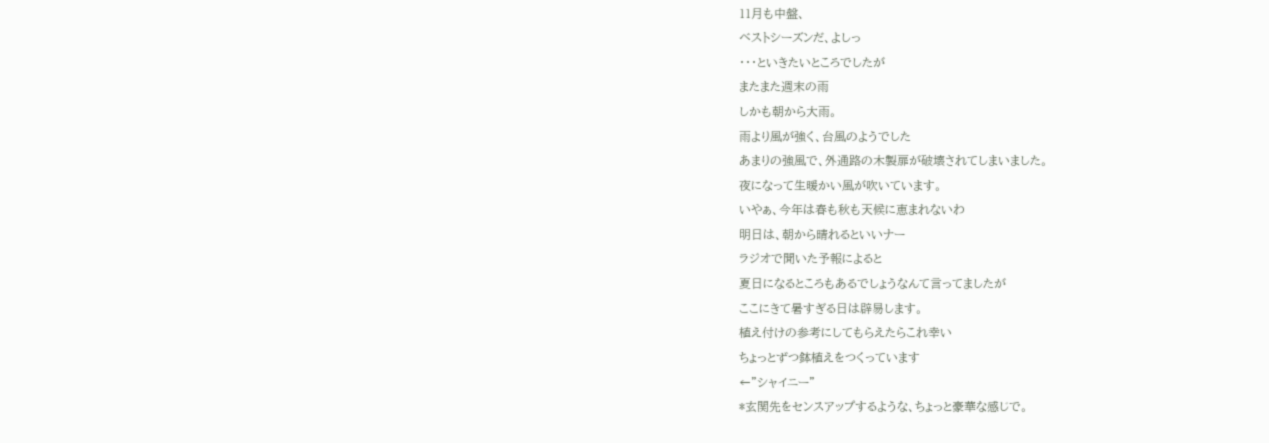11月も中盤、
ベストシーズンだ、よしっ
・・・といきたいところでしたが
またまた週末の雨
しかも朝から大雨。
雨より風が強く、台風のようでした
あまりの強風で、外通路の木製扉が破壊されてしまいました。
夜になって生暖かい風が吹いています。
いやぁ、今年は春も秋も天候に恵まれないわ
明日は、朝から晴れるといいナー
ラジオで聞いた予報によると
夏日になるところもあるでしょうなんて言ってましたが
ここにきて暑すぎる日は辟易します。
植え付けの参考にしてもらえたらこれ幸い
ちょっとずつ鉢植えをつくっています
←”シャイニー”
*玄関先をセンスアップするような、ちょっと豪華な感じで。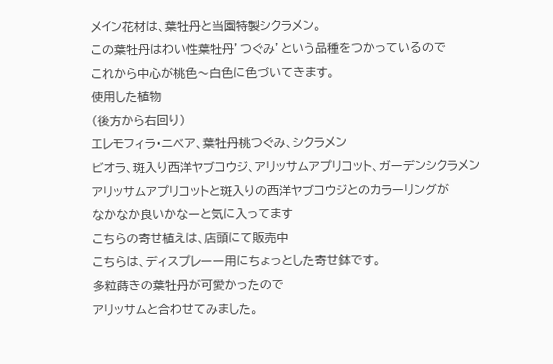メイン花材は、葉牡丹と当園特製シクラメン。
この葉牡丹はわい性葉牡丹’つぐみ’という品種をつかっているので
これから中心が桃色〜白色に色づいてきます。
使用した植物
(後方から右回り)
エレモフィラ・ニベア、葉牡丹桃つぐみ、シクラメン
ビオラ、斑入り西洋ヤブコウジ、アリッサムアプリコット、ガーデンシクラメン
アリッサムアプリコットと斑入りの西洋ヤブコウジとのカラーリングが
なかなか良いかなーと気に入ってます
こちらの寄せ植えは、店頭にて販売中
こちらは、ディスプレーー用にちょっとした寄せ鉢です。
多粒蒔きの葉牡丹が可愛かったので
アリッサムと合わせてみました。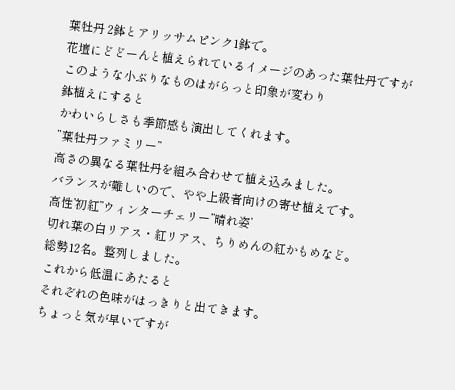葉牡丹 2鉢とアリッサムピンク1鉢で。
花壇にどどーんと植えられているイメージのあった葉牡丹ですが
このような小ぶりなものはがらっと印象が変わり
鉢植えにすると
かわいらしさも季節感も演出してくれます。
”葉牡丹ファミリー”
高さの異なる葉牡丹を組み合わせて植え込みました。
バランスが難しいので、やや上級者向けの寄せ植えです。
高性’初紅’’ウィンターチェリー’’晴れ姿’
切れ葉の白リアス・紅リアス、ちりめんの紅かもめなど。
総勢12名。整列しました。
これから低温にあたると
それぞれの色味がはっきりと出てきます。
ちょっと気が早いですが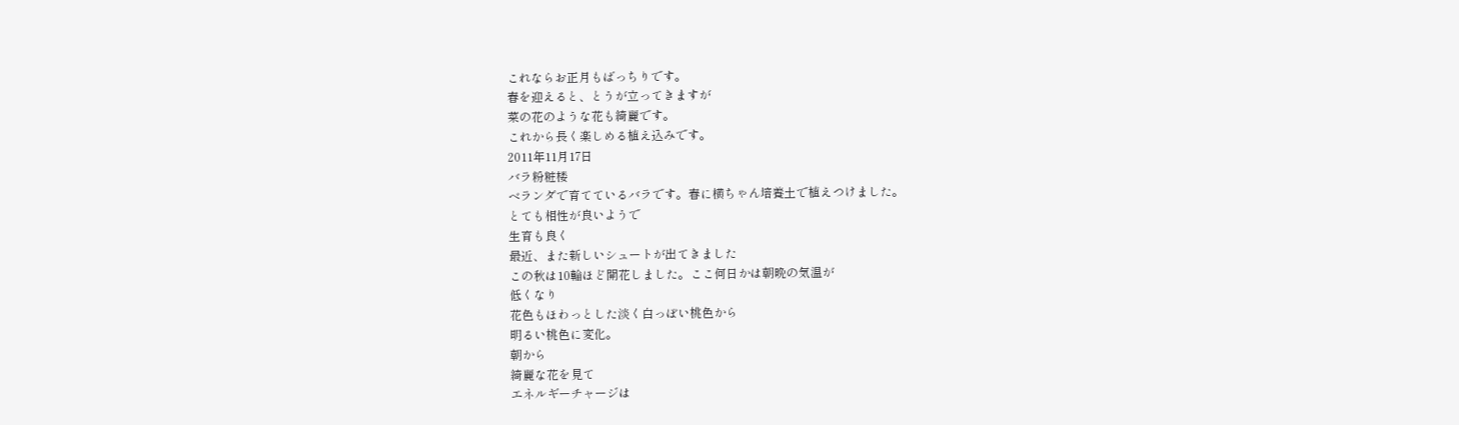これならお正月もばっちりです。
春を迎えると、とうが立ってきますが
菜の花のような花も綺麗です。
これから長く楽しめる植え込みです。
2011年11月17日
バラ粉粧楼
ベランダで育てているバラです。春に横ちゃん培養土で植えつけました。
とても相性が良いようで
生育も良く
最近、また新しいシュートが出てきました
この秋は10輪ほど開花しました。ここ何日かは朝晩の気温が
低くなり
花色もほわっとした淡く白っぼい桃色から
明るい桃色に変化。
朝から
綺麗な花を見て
エネルギーチャージは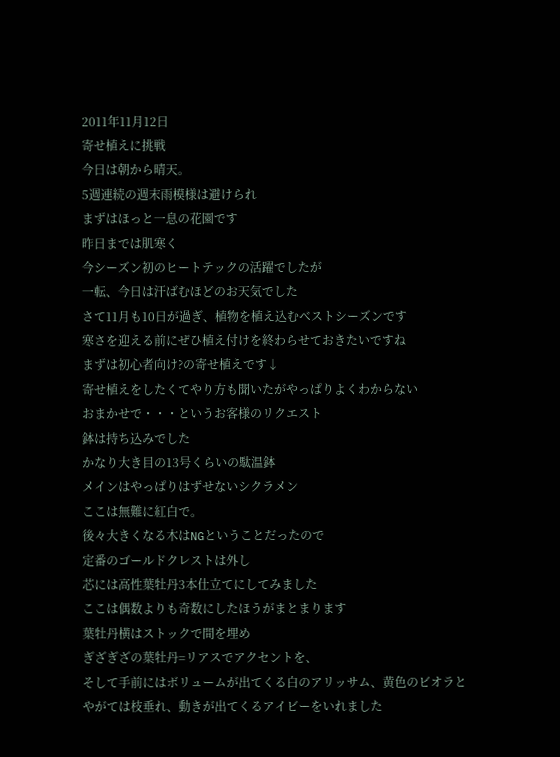2011年11月12日
寄せ植えに挑戦
今日は朝から晴天。
5週連続の週末雨模様は避けられ
まずはほっと一息の花園です
昨日までは肌寒く
今シーズン初のヒートテックの活躍でしたが
一転、今日は汗ばむほどのお天気でした
さて11月も10日が過ぎ、植物を植え込むベストシーズンです
寒さを迎える前にぜひ植え付けを終わらせておきたいですね
まずは初心者向け?の寄せ植えです↓
寄せ植えをしたくてやり方も聞いたがやっぱりよくわからない
おまかせで・・・というお客様のリクエスト
鉢は持ち込みでした
かなり大き目の13号くらいの駄温鉢
メインはやっぱりはずせないシクラメン
ここは無難に紅白で。
後々大きくなる木はNGということだったので
定番のゴールドクレストは外し
芯には高性葉牡丹3本仕立てにしてみました
ここは偶数よりも奇数にしたほうがまとまります
葉牡丹横はストックで間を埋め
ぎざぎざの葉牡丹=リアスでアクセントを、
そして手前にはボリュームが出てくる白のアリッサム、黄色のビオラと
やがては枝垂れ、動きが出てくるアイビーをいれました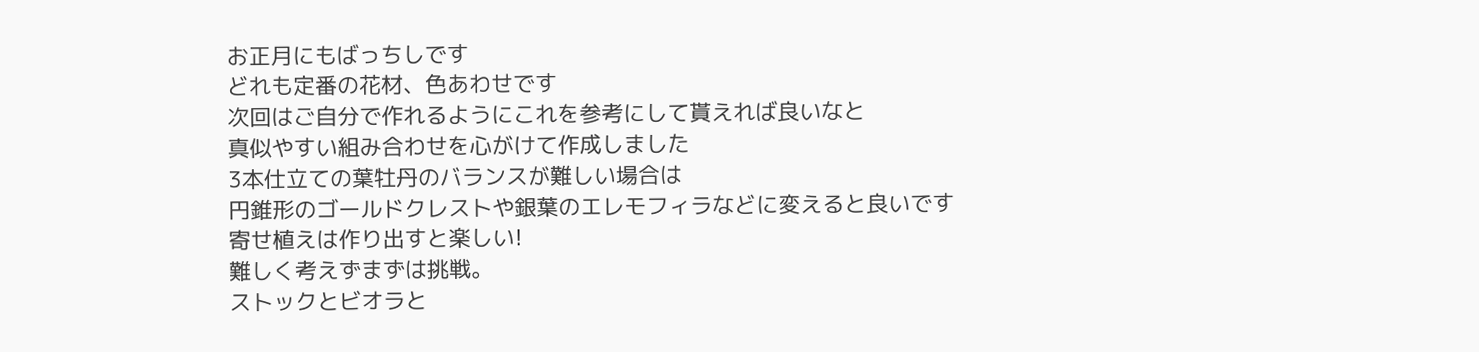お正月にもばっちしです
どれも定番の花材、色あわせです
次回はご自分で作れるようにこれを参考にして貰えれば良いなと
真似やすい組み合わせを心がけて作成しました
3本仕立ての葉牡丹のバランスが難しい場合は
円錐形のゴールドクレストや銀葉のエレモフィラなどに変えると良いです
寄せ植えは作り出すと楽しい!
難しく考えずまずは挑戦。
ストックとビオラと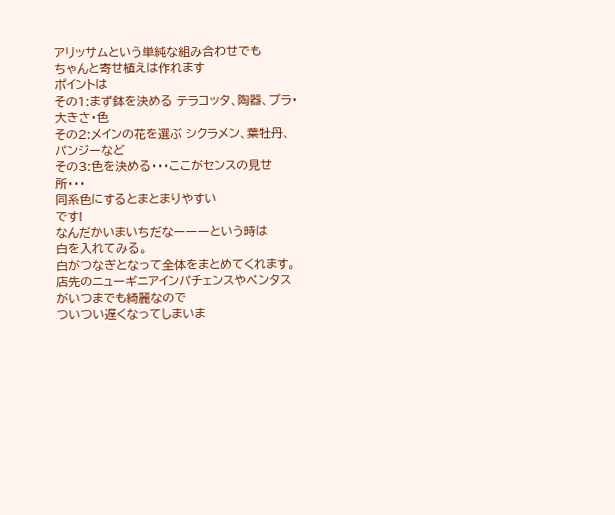アリッサムという単純な組み合わせでも
ちゃんと寄せ植えは作れます
ポイントは
その1:まず鉢を決める テラコッタ、陶器、プラ・大きさ・色
その2:メインの花を選ぶ シクラメン、葉牡丹、パンジーなど
その3:色を決める・・・ここがセンスの見せ所・・・
同系色にするとまとまりやすい
です!
なんだかいまいちだなーーーという時は
白を入れてみる。
白がつなぎとなって全体をまとめてくれます。
店先のニューギニアインパチェンスやペンタスがいつまでも綺麗なので
ついつい遅くなってしまいま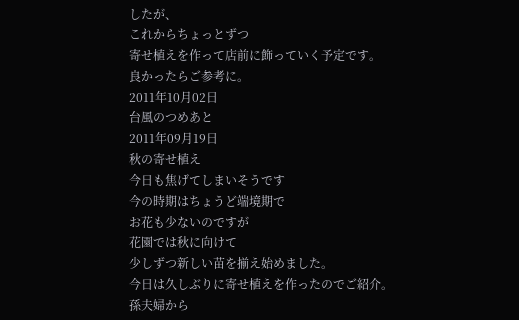したが、
これからちょっとずつ
寄せ植えを作って店前に飾っていく予定です。
良かったらご参考に。
2011年10月02日
台風のつめあと
2011年09月19日
秋の寄せ植え
今日も焦げてしまいそうです
今の時期はちょうど端境期で
お花も少ないのですが
花園では秋に向けて
少しずつ新しい苗を揃え始めました。
今日は久しぶりに寄せ植えを作ったのでご紹介。
孫夫婦から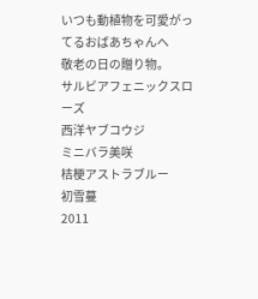いつも動植物を可愛がってるおばあちゃんへ
敬老の日の贈り物。
サルビアフェニックスローズ
西洋ヤブコウジ
ミニバラ美咲
桔梗アストラブルー
初雪蔓
2011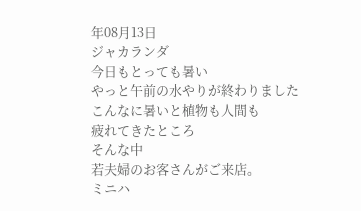年08月13日
ジャカランダ
今日もとっても暑い
やっと午前の水やりが終わりました
こんなに暑いと植物も人間も
疲れてきたところ
そんな中
若夫婦のお客さんがご来店。
ミニハ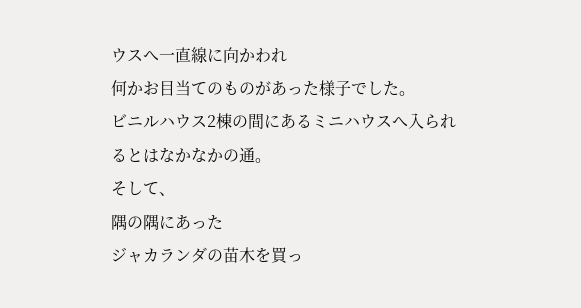ウスへ一直線に向かわれ
何かお目当てのものがあった様子でした。
ビニルハウス2棟の間にあるミニハウスへ入られるとはなかなかの通。
そして、
隅の隅にあった
ジャカランダの苗木を買っ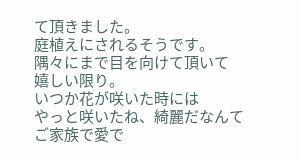て頂きました。
庭植えにされるそうです。
隅々にまで目を向けて頂いて
嬉しい限り。
いつか花が咲いた時には
やっと咲いたね、綺麗だなんて
ご家族で愛で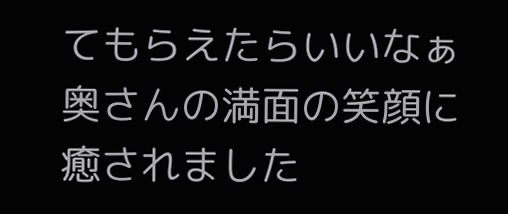てもらえたらいいなぁ
奥さんの満面の笑顔に癒されました